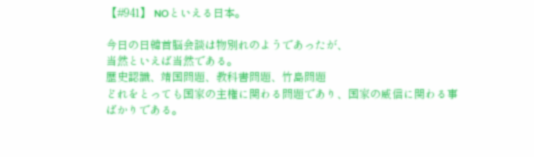【#941】 NOといえる日本。

今日の日韓首脳会談は物別れのようであったが、
当然といえば当然である。
歴史認識、靖国問題、教科書問題、竹島問題
どれをとっても国家の主権に関わる問題であり、国家の威信に関わる事
ばかりである。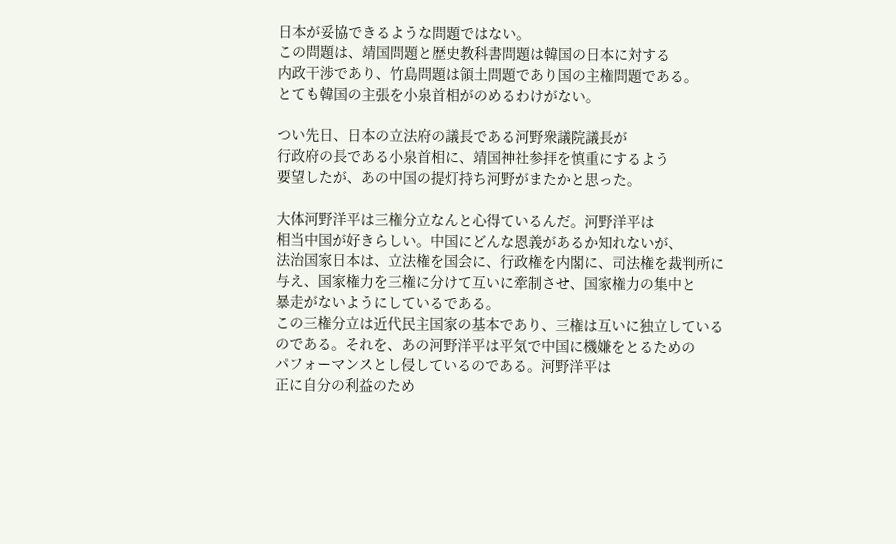日本が妥協できるような問題ではない。
この問題は、靖国問題と歴史教科書問題は韓国の日本に対する
内政干渉であり、竹島問題は領土問題であり国の主権問題である。
とても韓国の主張を小泉首相がのめるわけがない。

つい先日、日本の立法府の議長である河野衆議院議長が
行政府の長である小泉首相に、靖国神社参拝を慎重にするよう
要望したが、あの中国の提灯持ち河野がまたかと思った。

大体河野洋平は三権分立なんと心得ているんだ。河野洋平は
相当中国が好きらしい。中国にどんな恩義があるか知れないが、
法治国家日本は、立法権を国会に、行政権を内閣に、司法権を裁判所に
与え、国家権力を三権に分けて互いに牽制させ、国家権力の集中と
暴走がないようにしているである。
この三権分立は近代民主国家の基本であり、三権は互いに独立している
のである。それを、あの河野洋平は平気で中国に機嫌をとるための
パフォーマンスとし侵しているのである。河野洋平は
正に自分の利益のため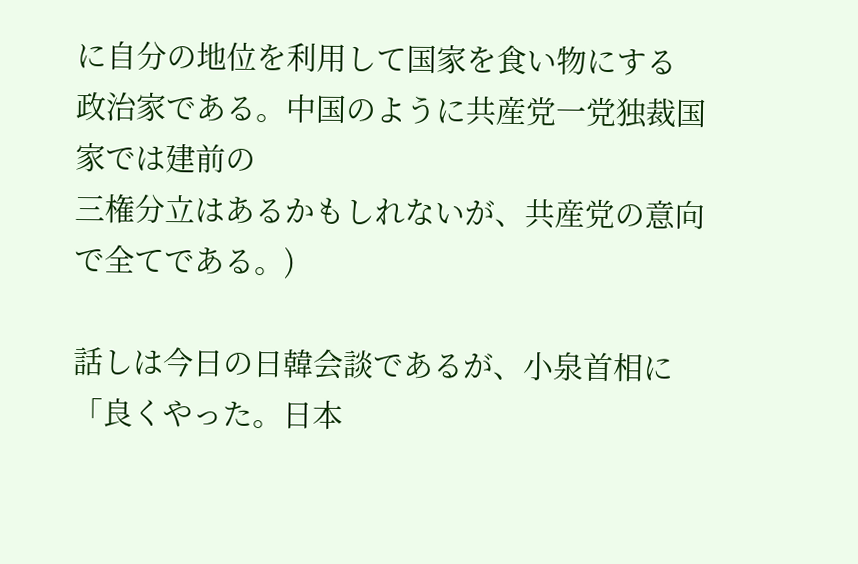に自分の地位を利用して国家を食い物にする
政治家である。中国のように共産党一党独裁国家では建前の
三権分立はあるかもしれないが、共産党の意向で全てである。)

話しは今日の日韓会談であるが、小泉首相に「良くやった。日本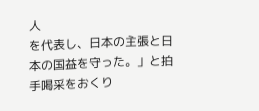人
を代表し、日本の主張と日本の国益を守った。」と拍手喝采をおくり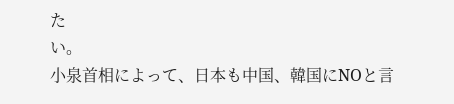た
い。
小泉首相によって、日本も中国、韓国にNOと言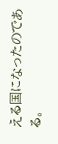える国になったのであ
る。